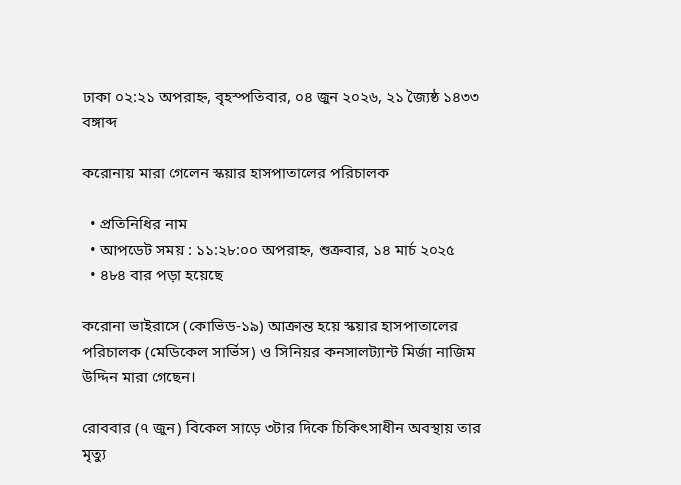ঢাকা ০২:২১ অপরাহ্ন, বৃহস্পতিবার, ০৪ জুন ২০২৬, ২১ জ্যৈষ্ঠ ১৪৩৩ বঙ্গাব্দ

করোনায় মারা গেলেন স্কয়ার হাসপাতালের পরিচালক

  • প্রতিনিধির নাম
  • আপডেট সময় : ১১:২৮:০০ অপরাহ্ন, শুক্রবার, ১৪ মার্চ ২০২৫
  • ৪৮৪ বার পড়া হয়েছে

করোনা ভাইরাসে (কোভিড-১৯) আক্রান্ত হয়ে স্কয়ার হাসপাতালের পরিচালক (মেডিকেল সার্ভিস) ও সিনিয়র কনসালট্যান্ট মির্জা নাজিম উদ্দিন মারা গেছেন।

রোববার (৭ জুন) বিকেল সাড়ে ৩টার দিকে চিকিৎসাধীন অবস্থায় তার মৃত্যু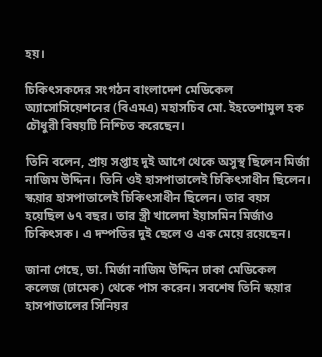হয়।

চিকিৎসকদের সংগঠন বাংলাদেশ মেডিকেল অ্যাসোসিয়েশনের (বিএমএ) মহাসচিব মো. ইহতেশামুল হক চৌধুরী বিষয়টি নিশ্চিত করেছেন।

তিনি বলেন, প্রায় সপ্তাহ দুই আগে থেকে অসুস্থ ছিলেন মির্জা নাজিম উদ্দিন। তিনি ওই হাসপাতালেই চিকিৎসাধীন ছিলেন। স্কয়ার হাসপাতালেই চিকিৎসাধীন ছিলেন। তার বয়স হয়েছিল ৬৭ বছর। তার স্ত্রী খালেদা ইয়াসমিন মির্জাও চিকিৎসক। এ দম্পতির দুই ছেলে ও এক মেয়ে রয়েছেন।

জানা গেছে, ডা. মির্জা নাজিম উদ্দিন ঢাকা মেডিকেল কলেজ (ঢামেক) থেকে পাস করেন। সবশেষ তিনি স্কয়ার হাসপাতালের সিনিয়র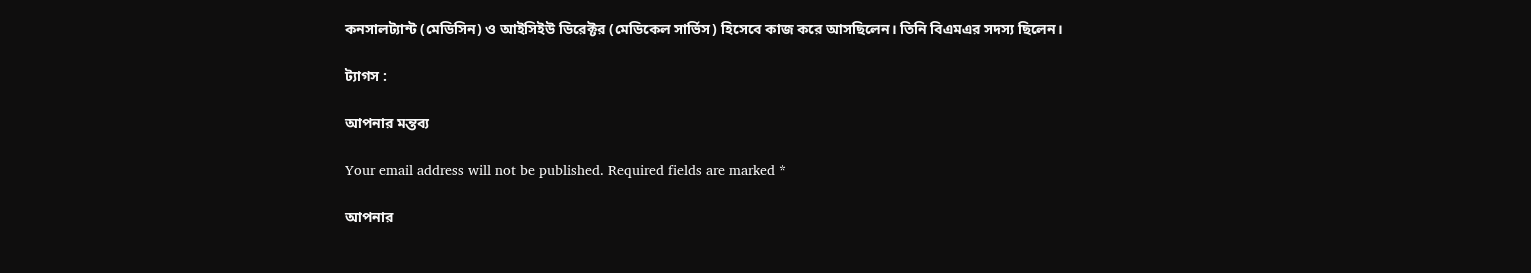কনসালট্যান্ট (মেডিসিন) ও আইসিইউ ডিরেক্টর (মেডিকেল সার্ভিস) হিসেবে কাজ করে আসছিলেন। তিনি বিএমএর সদস্য ছিলেন।

ট্যাগস :

আপনার মন্তব্য

Your email address will not be published. Required fields are marked *

আপনার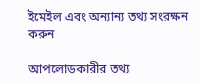ইমেইল এবং অন্যান্য তথ্য সংরক্ষন করুন

আপলোডকারীর তথ্য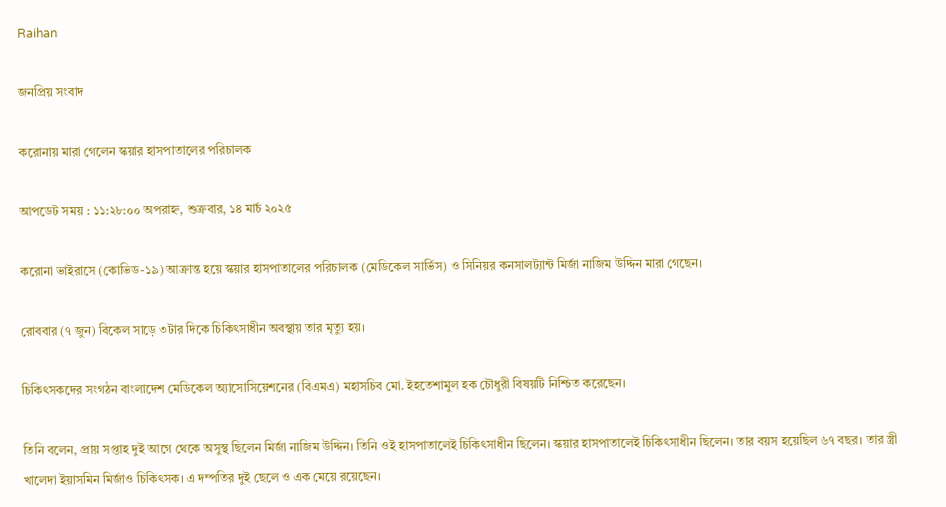Raihan

জনপ্রিয় সংবাদ

করোনায় মারা গেলেন স্কয়ার হাসপাতালের পরিচালক

আপডেট সময় : ১১:২৮:০০ অপরাহ্ন, শুক্রবার, ১৪ মার্চ ২০২৫

করোনা ভাইরাসে (কোভিড-১৯) আক্রান্ত হয়ে স্কয়ার হাসপাতালের পরিচালক (মেডিকেল সার্ভিস) ও সিনিয়র কনসালট্যান্ট মির্জা নাজিম উদ্দিন মারা গেছেন।

রোববার (৭ জুন) বিকেল সাড়ে ৩টার দিকে চিকিৎসাধীন অবস্থায় তার মৃত্যু হয়।

চিকিৎসকদের সংগঠন বাংলাদেশ মেডিকেল অ্যাসোসিয়েশনের (বিএমএ) মহাসচিব মো. ইহতেশামুল হক চৌধুরী বিষয়টি নিশ্চিত করেছেন।

তিনি বলেন, প্রায় সপ্তাহ দুই আগে থেকে অসুস্থ ছিলেন মির্জা নাজিম উদ্দিন। তিনি ওই হাসপাতালেই চিকিৎসাধীন ছিলেন। স্কয়ার হাসপাতালেই চিকিৎসাধীন ছিলেন। তার বয়স হয়েছিল ৬৭ বছর। তার স্ত্রী খালেদা ইয়াসমিন মির্জাও চিকিৎসক। এ দম্পতির দুই ছেলে ও এক মেয়ে রয়েছেন।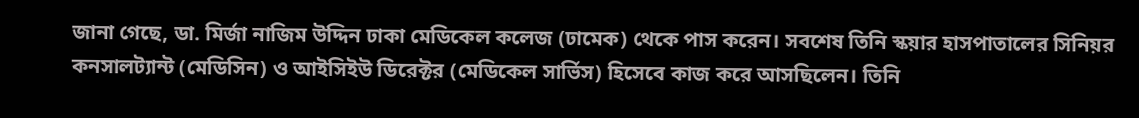জানা গেছে, ডা. মির্জা নাজিম উদ্দিন ঢাকা মেডিকেল কলেজ (ঢামেক) থেকে পাস করেন। সবশেষ তিনি স্কয়ার হাসপাতালের সিনিয়র কনসালট্যান্ট (মেডিসিন) ও আইসিইউ ডিরেক্টর (মেডিকেল সার্ভিস) হিসেবে কাজ করে আসছিলেন। তিনি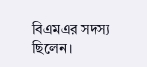বিএমএর সদস্য ছিলেন।